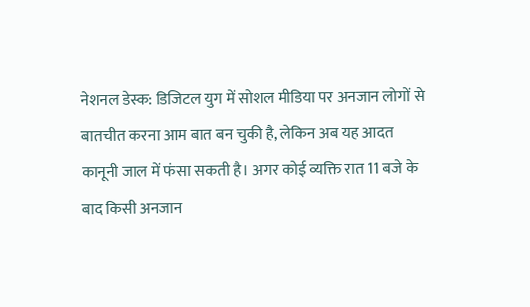नेशनल डेस्क: डिजिटल युग में सोशल मीडिया पर अनजान लोगों से बातचीत करना आम बात बन चुकी है, लेकिन अब यह आदत कानूनी जाल में फंसा सकती है। अगर कोई व्यक्ति रात 11 बजे के बाद किसी अनजान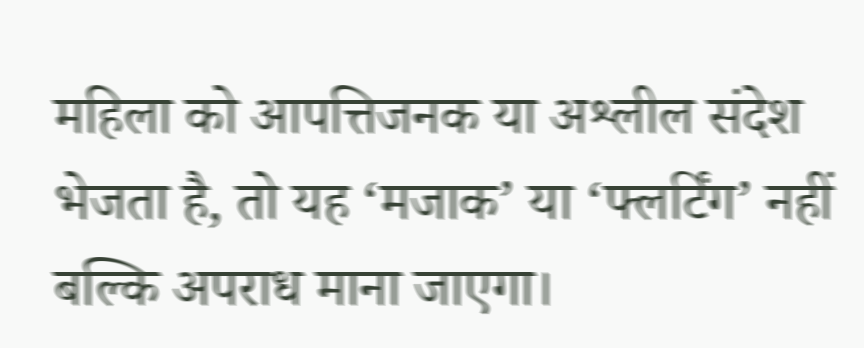महिला को आपत्तिजनक या अश्लील संदेश भेजता है, तो यह ‘मजाक’ या ‘फ्लर्टिंग’ नहीं बल्कि अपराध माना जाएगा।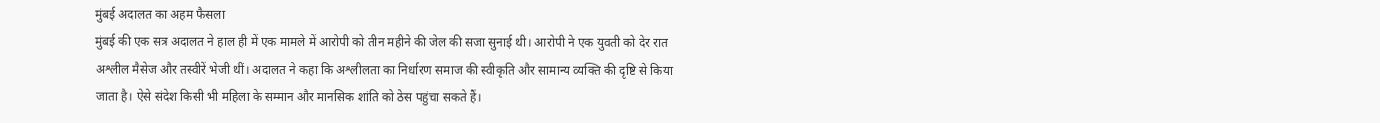मुंबई अदालत का अहम फैसला
मुंबई की एक सत्र अदालत ने हाल ही में एक मामले में आरोपी को तीन महीने की जेल की सजा सुनाई थी। आरोपी ने एक युवती को देर रात अश्लील मैसेज और तस्वीरें भेजी थीं। अदालत ने कहा कि अश्लीलता का निर्धारण समाज की स्वीकृति और सामान्य व्यक्ति की दृष्टि से किया जाता है। ऐसे संदेश किसी भी महिला के सम्मान और मानसिक शांति को ठेस पहुंचा सकते हैं।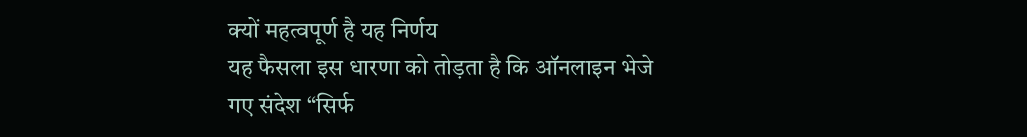क्यों महत्वपूर्ण है यह निर्णय
यह फैसला इस धारणा को तोड़ता है कि ऑनलाइन भेजे गए संदेश “सिर्फ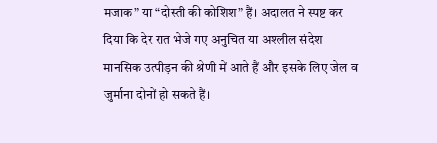मजाक” या “दोस्ती की कोशिश” हैं। अदालत ने स्पष्ट कर दिया कि देर रात भेजे गए अनुचित या अश्लील संदेश मानसिक उत्पीड़न की श्रेणी में आते हैं और इसके लिए जेल व जुर्माना दोनों हो सकते हैं।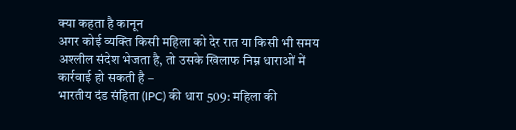क्या कहता है कानून
अगर कोई व्यक्ति किसी महिला को देर रात या किसी भी समय अश्लील संदेश भेजता है, तो उसके खिलाफ निम्न धाराओं में कार्रवाई हो सकती है –
भारतीय दंड संहिता (IPC) की धारा 509: महिला की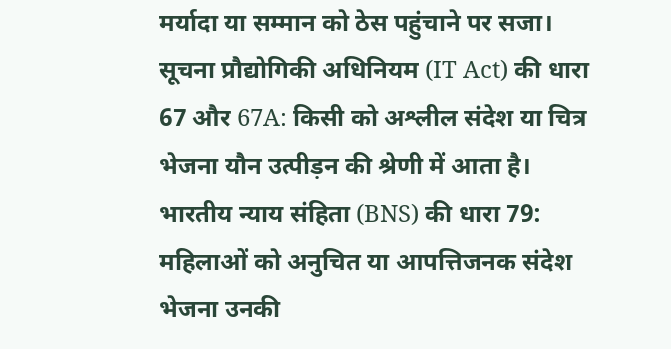मर्यादा या सम्मान को ठेस पहुंचाने पर सजा।
सूचना प्रौद्योगिकी अधिनियम (IT Act) की धारा 67 और 67A: किसी को अश्लील संदेश या चित्र भेजना यौन उत्पीड़न की श्रेणी में आता है।
भारतीय न्याय संहिता (BNS) की धारा 79: महिलाओं को अनुचित या आपत्तिजनक संदेश भेजना उनकी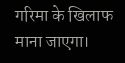गरिमा के खिलाफ माना जाएगा।